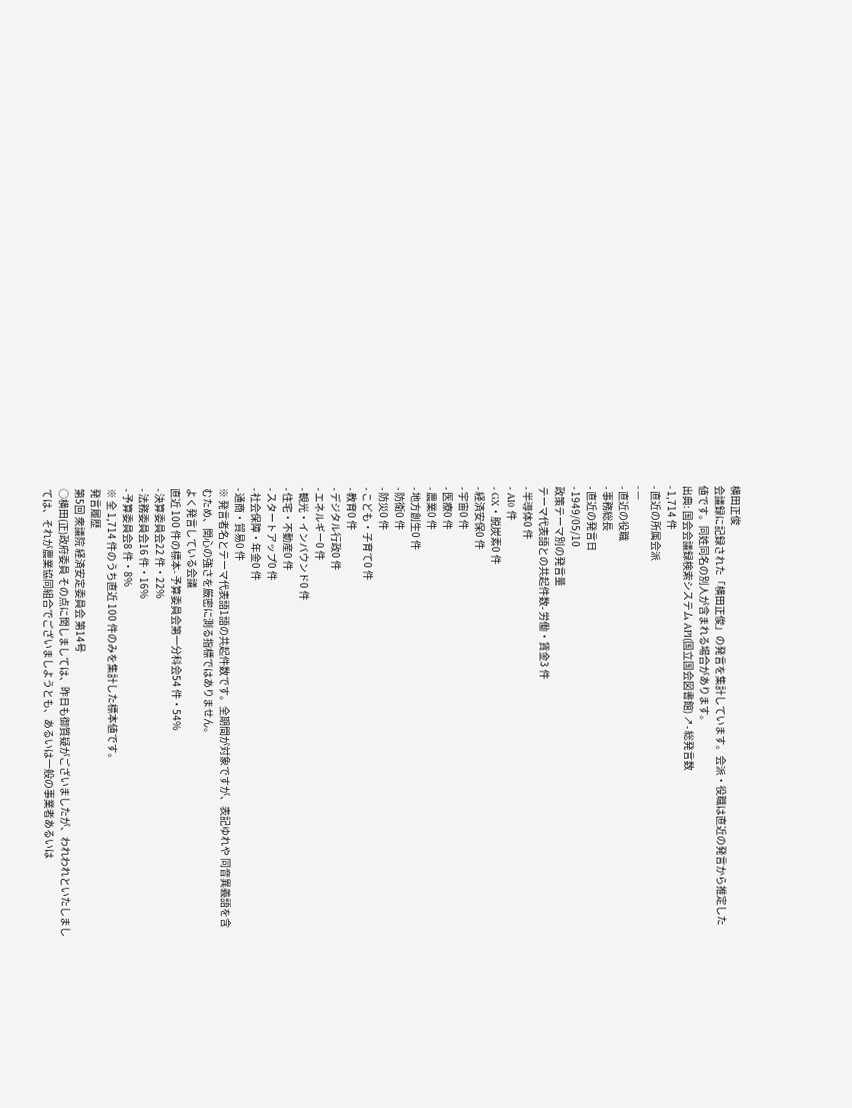横田正俊
会議録に記録された「横田正俊」の発言を集計しています。会派・役職は直近の発言から推定した値です。同姓同名の別人が含まれる場合があります。
出典: 国会会議録検索システム API(国立国会図書館) ↗- 総発言数
- 1,714 件
- 直近の所属会派
- —
- 直近の役職
- 事務総長
- 直近の発言日
- 1949/05/10
政策テーマ別の発言量
テーマ代表語との共起件数- 労働・賃金3 件
- 半導体0 件
- AI0 件
- GX・脱炭素0 件
- 経済安保0 件
- 宇宙0 件
- 医療0 件
- 農業0 件
- 地方創生0 件
- 防衛0 件
- 防災0 件
- こども・子育て0 件
- 教育0 件
- デジタル行政0 件
- エネルギー0 件
- 観光・インバウンド0 件
- 住宅・不動産0 件
- スタートアップ0 件
- 社会保障・年金0 件
- 通商・貿易0 件
※ 発言者名とテーマ代表語1語の共起件数です。全期間が対象ですが、表記ゆれや 同音異義語を含むため、関心の強さを厳密に測る指標ではありません。
よく発言している会議
直近 100 件の標本- 予算委員会第一分科会54 件・54%
- 決算委員会22 件・22%
- 法務委員会16 件・16%
- 予算委員会8 件・8%
※ 全 1,714 件のうち直近 100 件のみを集計した標本値です。
発言履歴
第5回 衆議院 経済安定委員会 第14号
○横田(正)政府委員 その点に関しましては、昨日も御質疑がございましたが、われわれといたしましては、それが農業協同組合でございましようとも、あるいは一般の事業者あるいは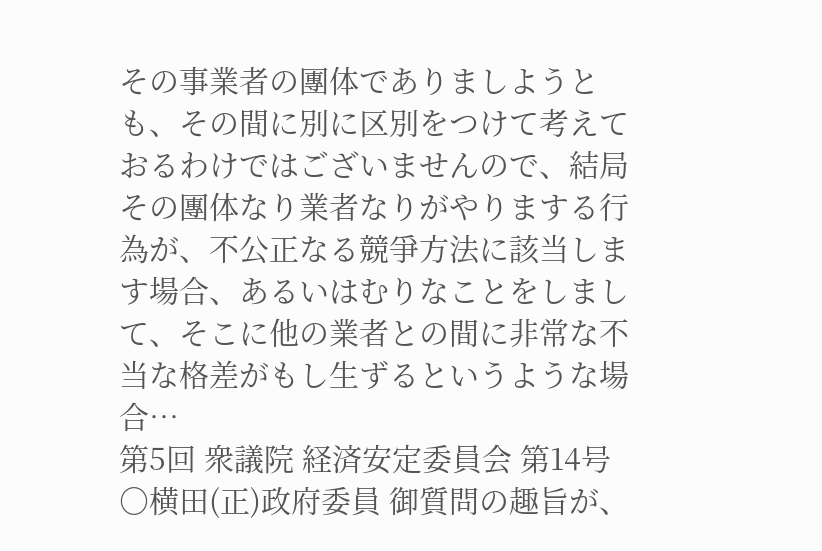その事業者の團体でありましようとも、その間に別に区別をつけて考えておるわけではございませんので、結局その團体なり業者なりがやりまする行為が、不公正なる競爭方法に該当します場合、あるいはむりなことをしまして、そこに他の業者との間に非常な不当な格差がもし生ずるというような場合…
第5回 衆議院 経済安定委員会 第14号
○横田(正)政府委員 御質問の趣旨が、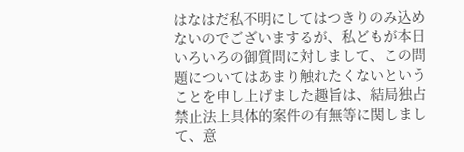はなはだ私不明にしてはつきりのみ込めないのでございまするが、私どもが本日いろいろの御質問に対しまして、この問題についてはあまり触れたくないということを申し上げました趣旨は、結局独占禁止法上具体的案件の有無等に関しまして、意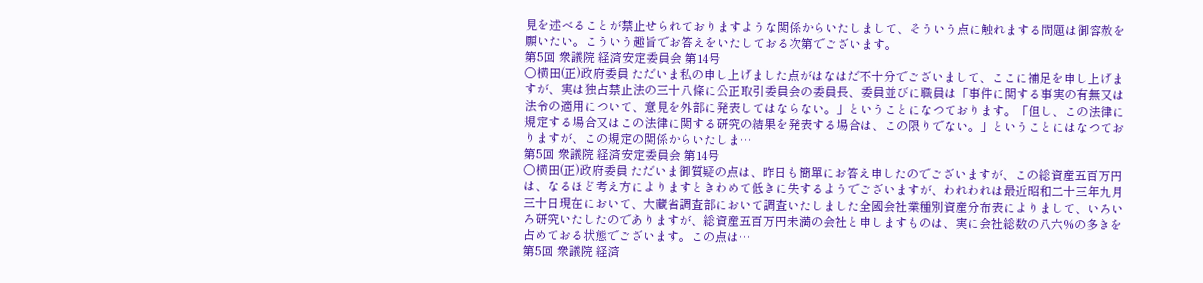見を述べることが禁止せられておりますような関係からいたしまして、そういう点に触れまする問題は御容赦を願いたい。こういう趣旨でお答えをいたしておる次第でございます。
第5回 衆議院 経済安定委員会 第14号
○横田(正)政府委員 ただいま私の申し上げました点がはなはだ不十分でございまして、ここに補足を申し上げますが、実は独占禁止法の三十八條に公正取引委員会の委員長、委員並びに職員は「事件に関する事実の有無又は法令の適用について、意見を外部に発表してはならない。」ということになつております。「但し、この法律に規定する場合又はこの法律に関する研究の結果を発表する場合は、この限りでない。」ということにはなつておりますが、この規定の関係からいたしま…
第5回 衆議院 経済安定委員会 第14号
○横田(正)政府委員 ただいま御質疑の点は、昨日も簡單にお答え申したのでございますが、この総資産五百万円は、なるほど考え方によりますときわめて低きに失するようでございますが、われわれは最近昭和二十三年九月三十日現在において、大藏省調査部において調査いたしました全國会社業種別資産分布表によりまして、いろいろ研究いたしたのでありますが、総資産五百万円未満の会社と申しますものは、実に会社総数の八六%の多きを占めておる状態でございます。この点は…
第5回 衆議院 経済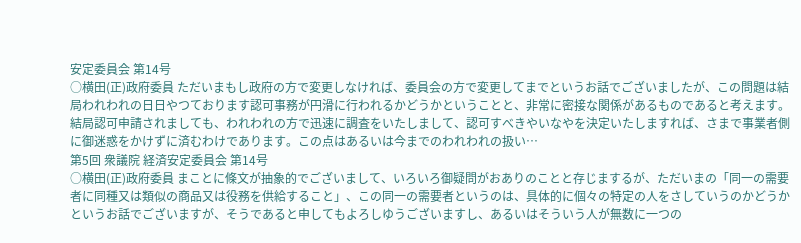安定委員会 第14号
○横田(正)政府委員 ただいまもし政府の方で変更しなければ、委員会の方で変更してまでというお話でございましたが、この問題は結局われわれの日日やつております認可事務が円滑に行われるかどうかということと、非常に密接な関係があるものであると考えます。結局認可申請されましても、われわれの方で迅速に調査をいたしまして、認可すべきやいなやを決定いたしますれば、さまで事業者側に御迷惑をかけずに済むわけであります。この点はあるいは今までのわれわれの扱い…
第5回 衆議院 経済安定委員会 第14号
○横田(正)政府委員 まことに條文が抽象的でございまして、いろいろ御疑問がおありのことと存じまするが、ただいまの「同一の需要者に同種又は類似の商品又は役務を供給すること」、この同一の需要者というのは、具体的に個々の特定の人をさしていうのかどうかというお話でございますが、そうであると申してもよろしゆうございますし、あるいはそういう人が無数に一つの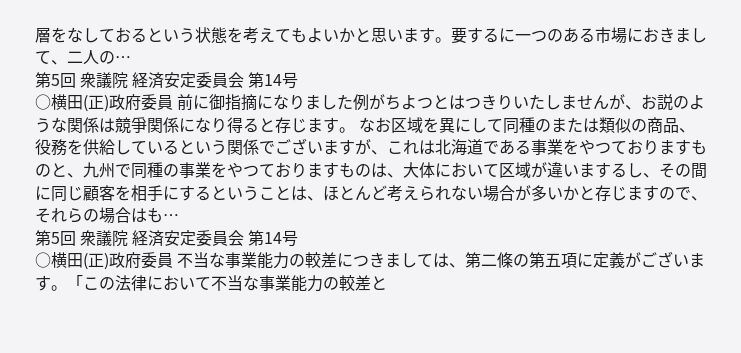層をなしておるという状態を考えてもよいかと思います。要するに一つのある市場におきまして、二人の…
第5回 衆議院 経済安定委員会 第14号
○横田(正)政府委員 前に御指摘になりました例がちよつとはつきりいたしませんが、お説のような関係は競爭関係になり得ると存じます。 なお区域を異にして同種のまたは類似の商品、役務を供給しているという関係でございますが、これは北海道である事業をやつておりますものと、九州で同種の事業をやつておりますものは、大体において区域が違いまするし、その間に同じ顧客を相手にするということは、ほとんど考えられない場合が多いかと存じますので、それらの場合はも…
第5回 衆議院 経済安定委員会 第14号
○横田(正)政府委員 不当な事業能力の較差につきましては、第二條の第五項に定義がございます。「この法律において不当な事業能力の較差と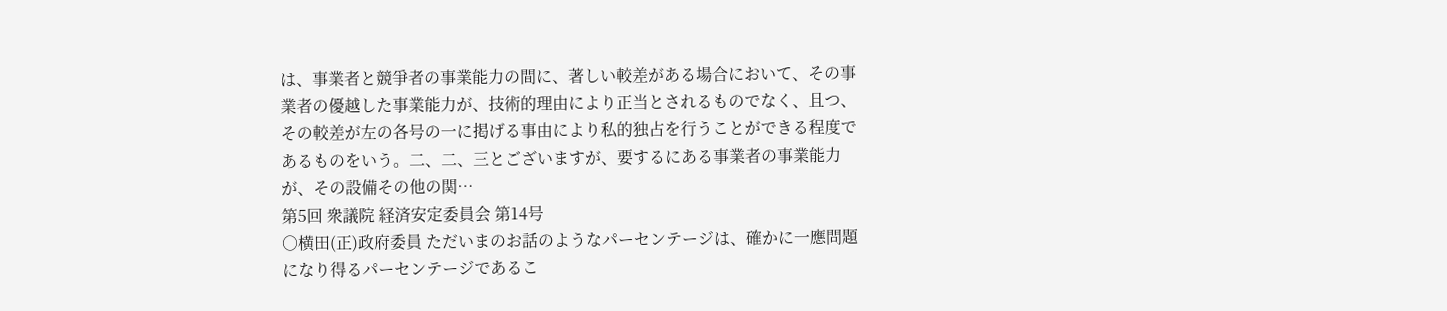は、事業者と競爭者の事業能力の間に、著しい較差がある場合において、その事業者の優越した事業能力が、技術的理由により正当とされるものでなく、且つ、その較差が左の各号の一に掲げる事由により私的独占を行うことができる程度であるものをいう。二、二、三とございますが、要するにある事業者の事業能力が、その設備その他の関…
第5回 衆議院 経済安定委員会 第14号
○横田(正)政府委員 ただいまのお話のようなパーセンテージは、確かに一應問題になり得るパーセンテージであるこ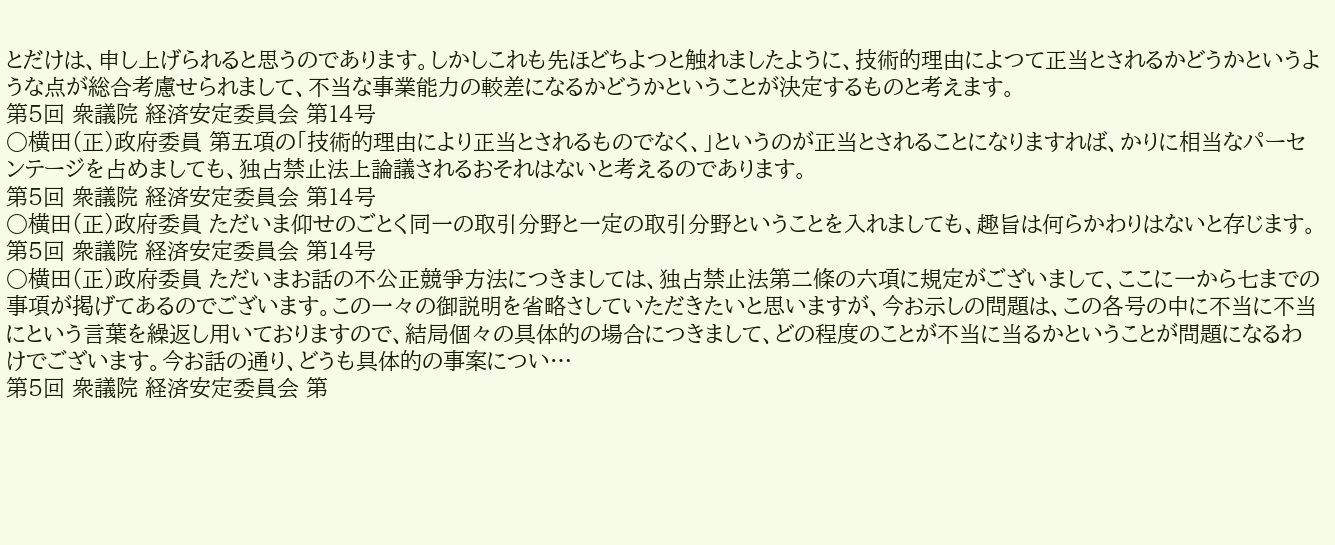とだけは、申し上げられると思うのであります。しかしこれも先ほどちよつと触れましたように、技術的理由によつて正当とされるかどうかというような点が総合考慮せられまして、不当な事業能力の較差になるかどうかということが決定するものと考えます。
第5回 衆議院 経済安定委員会 第14号
○横田(正)政府委員 第五項の「技術的理由により正当とされるものでなく、」というのが正当とされることになりますれば、かりに相当なパーセンテージを占めましても、独占禁止法上論議されるおそれはないと考えるのであります。
第5回 衆議院 経済安定委員会 第14号
○横田(正)政府委員 ただいま仰せのごとく同一の取引分野と一定の取引分野ということを入れましても、趣旨は何らかわりはないと存じます。
第5回 衆議院 経済安定委員会 第14号
○横田(正)政府委員 ただいまお話の不公正競爭方法につきましては、独占禁止法第二條の六項に規定がございまして、ここに一から七までの事項が掲げてあるのでございます。この一々の御説明を省略さしていただきたいと思いますが、今お示しの問題は、この各号の中に不当に不当にという言葉を繰返し用いておりますので、結局個々の具体的の場合につきまして、どの程度のことが不当に当るかということが問題になるわけでございます。今お話の通り、どうも具体的の事案につい…
第5回 衆議院 経済安定委員会 第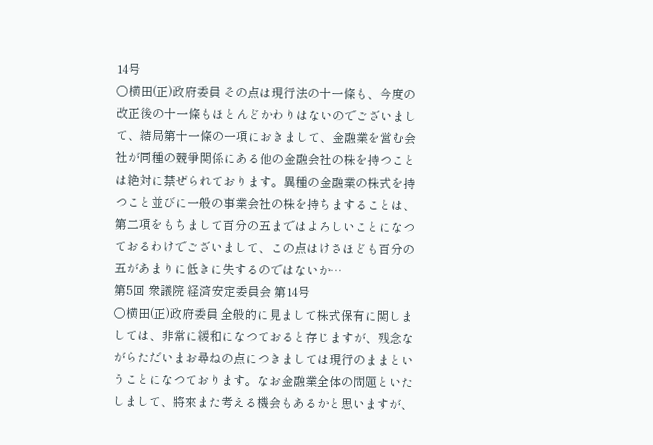14号
○横田(正)政府委員 その点は現行法の十一條も、今度の改正後の十一條もほとんどかわりはないのでございまして、結局第十一條の一項におきまして、金融業を営む会社が同種の競爭関係にある他の金融会社の株を持つことは絶対に禁ぜられております。異種の金融業の株式を持つこと並びに一般の事業会社の株を持ちますることは、第二項をもちまして百分の五まではよろしいことになつておるわけでございまして、この点はけさほども百分の五があまりに低きに失するのではないか…
第5回 衆議院 経済安定委員会 第14号
○横田(正)政府委員 全般的に見まして株式保有に関しましては、非常に緩和になつておると存じますが、残念ながらただいまお尋ねの点につきましては現行のままということになつております。なお金融業全体の問題といたしまして、將來また考える機会もあるかと思いますが、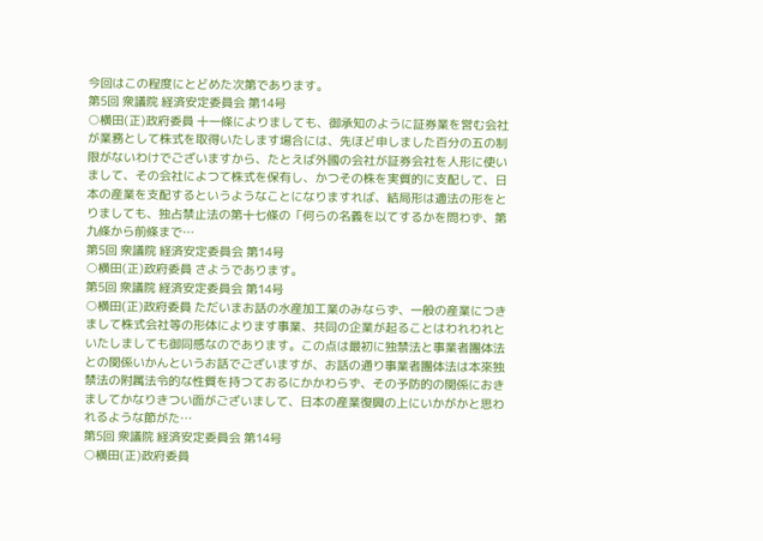今回はこの程度にとどめた次第であります。
第5回 衆議院 経済安定委員会 第14号
○横田(正)政府委員 十一條によりましても、御承知のように証券業を営む会社が業務として株式を取得いたします場合には、先ほど申しました百分の五の制限がないわけでございますから、たとえば外國の会社が証券会社を人形に使いまして、その会社によつて株式を保有し、かつその株を実質的に支配して、日本の産業を支配するというようなことになりますれば、結局形は適法の形をとりましても、独占禁止法の第十七條の「何らの名義を以てするかを問わず、第九條から前條まで…
第5回 衆議院 経済安定委員会 第14号
○横田(正)政府委員 さようであります。
第5回 衆議院 経済安定委員会 第14号
○横田(正)政府委員 ただいまお話の水産加工業のみならず、一般の産業につきまして株式会社等の形体によります事業、共同の企業が起ることはわれわれといたしましても御同感なのであります。この点は最初に独禁法と事業者團体法との関係いかんというお話でございますが、お話の通り事業者團体法は本來独禁法の附属法令的な性質を持つておるにかかわらず、その予防的の関係におきましてかなりきつい面がございまして、日本の産業復興の上にいかがかと思われるような節がた…
第5回 衆議院 経済安定委員会 第14号
○横田(正)政府委員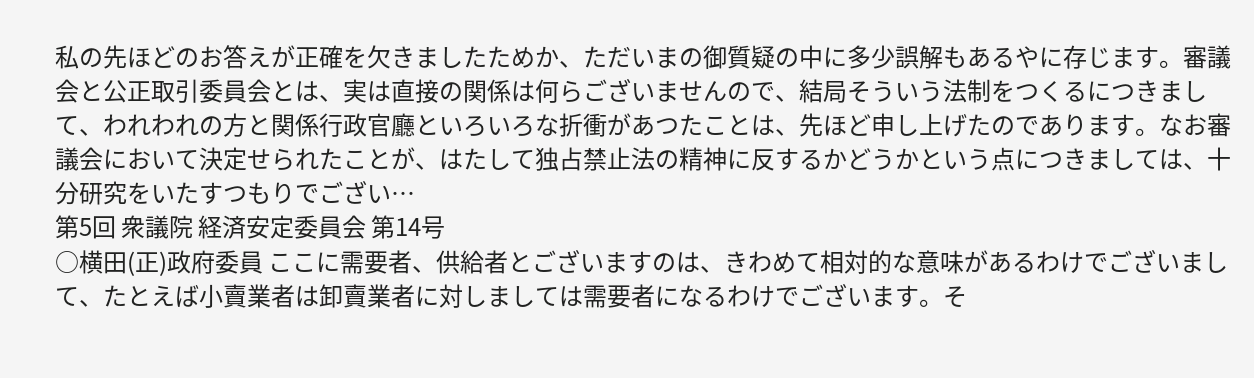私の先ほどのお答えが正確を欠きましたためか、ただいまの御質疑の中に多少誤解もあるやに存じます。審議会と公正取引委員会とは、実は直接の関係は何らございませんので、結局そういう法制をつくるにつきまして、われわれの方と関係行政官廳といろいろな折衝があつたことは、先ほど申し上げたのであります。なお審議会において決定せられたことが、はたして独占禁止法の精神に反するかどうかという点につきましては、十分研究をいたすつもりでござい…
第5回 衆議院 経済安定委員会 第14号
○横田(正)政府委員 ここに需要者、供給者とございますのは、きわめて相対的な意味があるわけでございまして、たとえば小賣業者は卸賣業者に対しましては需要者になるわけでございます。そ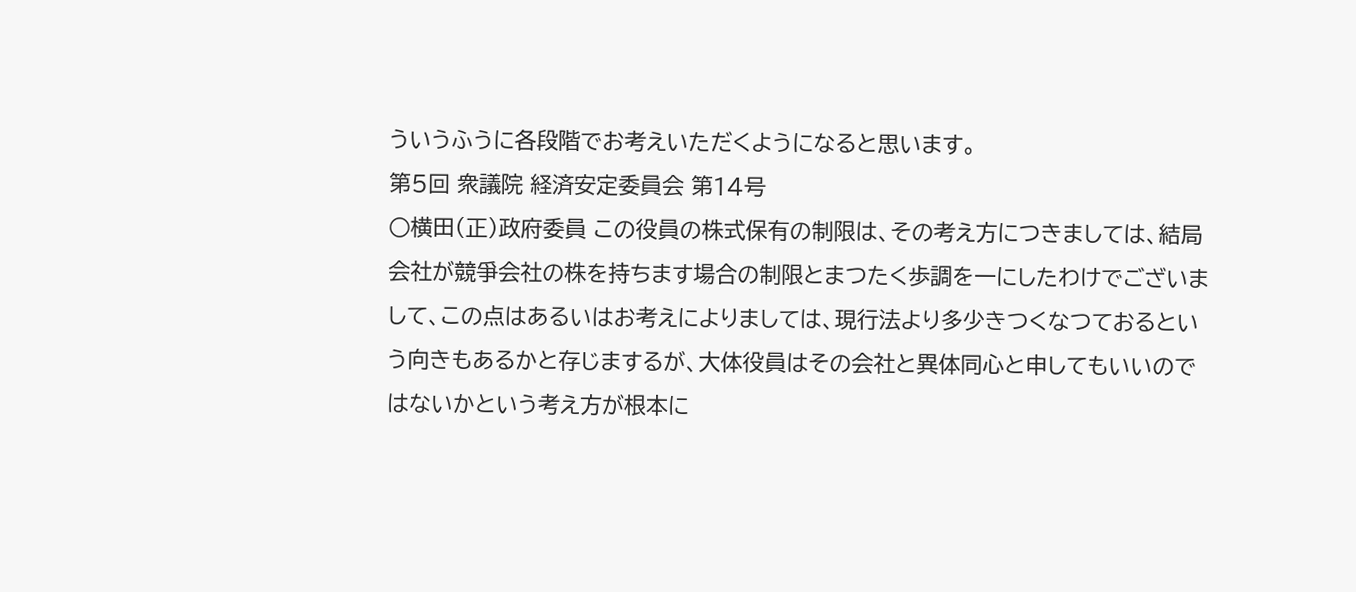ういうふうに各段階でお考えいただくようになると思います。
第5回 衆議院 経済安定委員会 第14号
○横田(正)政府委員 この役員の株式保有の制限は、その考え方につきましては、結局会社が競爭会社の株を持ちます場合の制限とまつたく歩調を一にしたわけでございまして、この点はあるいはお考えによりましては、現行法より多少きつくなつておるという向きもあるかと存じまするが、大体役員はその会社と異体同心と申してもいいのではないかという考え方が根本に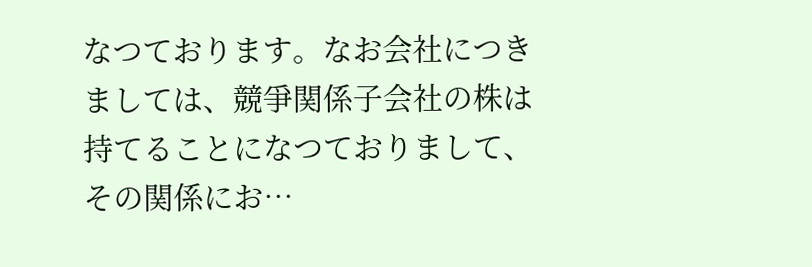なつております。なお会社につきましては、競爭関係子会社の株は持てることになつておりまして、その関係にお…